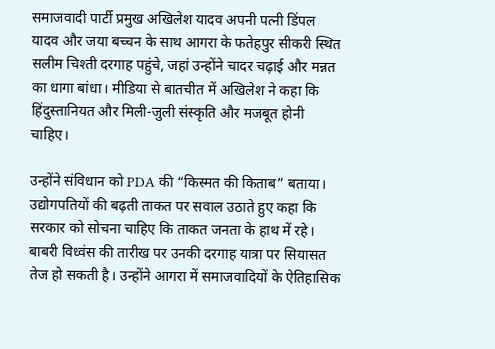समाजवादी पार्टी प्रमुख अखिलेश यादव अपनी पत्नी डिंपल यादव और जया बच्चन के साथ आगरा के फतेहपुर सीकरी स्थित सलीम चिश्ती दरगाह पहुंचे, जहां उन्होंने चादर चढ़ाई और मन्नत का धागा बांधा। मीडिया से बातचीत में अखिलेश ने कहा कि हिंदुस्तानियत और मिली-जुली संस्कृति और मजबूत होनी चाहिए।

उन्होंने संविधान को PDA की “किस्मत की किताब” बताया। उद्योगपतियों की बढ़ती ताकत पर सवाल उठाते हुए कहा कि सरकार को सोचना चाहिए कि ताकत जनता के हाथ में रहे। बाबरी विध्वंस की तारीख पर उनकी दरगाह यात्रा पर सियासत तेज हो सकती है। उन्होंने आगरा में समाजवादियों के ऐतिहासिक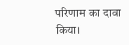परिणाम का दावा किया।